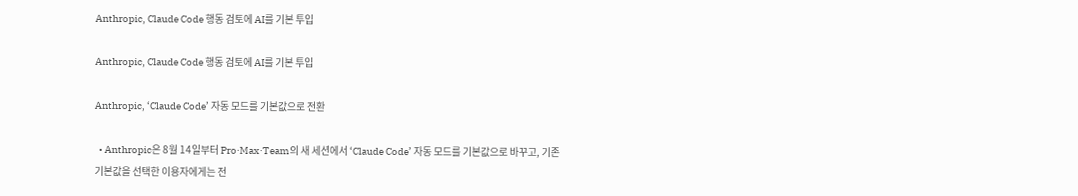Anthropic, Claude Code 행동 검토에 AI를 기본 투입

Anthropic, Claude Code 행동 검토에 AI를 기본 투입

Anthropic, ‘Claude Code’ 자동 모드를 기본값으로 전환

  • Anthropic은 8월 14일부터 Pro·Max·Team의 새 세션에서 ‘Claude Code’ 자동 모드를 기본값으로 바꾸고, 기존 기본값을 선택한 이용자에게는 전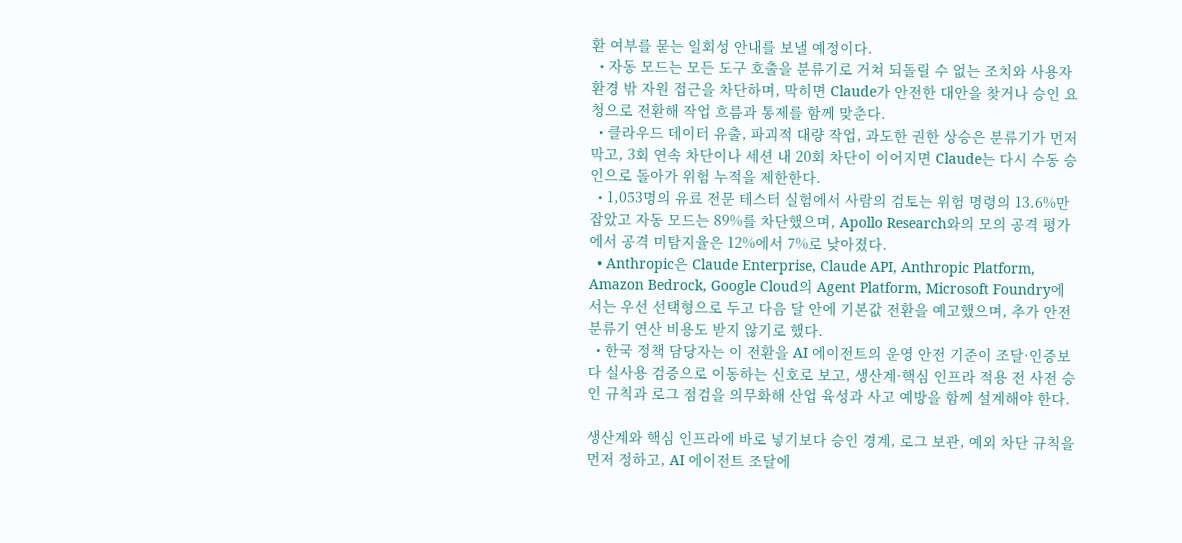환 여부를 묻는 일회성 안내를 보낼 예정이다.
  • 자동 모드는 모든 도구 호출을 분류기로 거쳐 되돌릴 수 없는 조치와 사용자 환경 밖 자원 접근을 차단하며, 막히면 Claude가 안전한 대안을 찾거나 승인 요청으로 전환해 작업 흐름과 통제를 함께 맞춘다.
  • 클라우드 데이터 유출, 파괴적 대량 작업, 과도한 권한 상승은 분류기가 먼저 막고, 3회 연속 차단이나 세션 내 20회 차단이 이어지면 Claude는 다시 수동 승인으로 돌아가 위험 누적을 제한한다.
  • 1,053명의 유료 전문 테스터 실험에서 사람의 검토는 위험 명령의 13.6%만 잡았고 자동 모드는 89%를 차단했으며, Apollo Research와의 모의 공격 평가에서 공격 미탐지율은 12%에서 7%로 낮아졌다.
  • Anthropic은 Claude Enterprise, Claude API, Anthropic Platform, Amazon Bedrock, Google Cloud의 Agent Platform, Microsoft Foundry에서는 우선 선택형으로 두고 다음 달 안에 기본값 전환을 예고했으며, 추가 안전 분류기 연산 비용도 받지 않기로 했다.
  • 한국 정책 담당자는 이 전환을 AI 에이전트의 운영 안전 기준이 조달·인증보다 실사용 검증으로 이동하는 신호로 보고, 생산계·핵심 인프라 적용 전 사전 승인 규칙과 로그 점검을 의무화해 산업 육성과 사고 예방을 함께 설계해야 한다.

생산계와 핵심 인프라에 바로 넣기보다 승인 경계, 로그 보관, 예외 차단 규칙을 먼저 정하고, AI 에이전트 조달에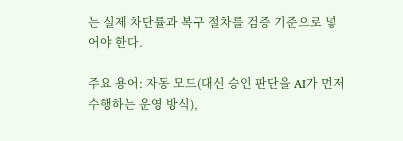는 실제 차단률과 복구 절차를 검증 기준으로 넣어야 한다.

주요 용어: 자동 모드(대신 승인 판단을 AI가 먼저 수행하는 운영 방식),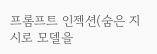프롬프트 인젝션(숨은 지시로 모델을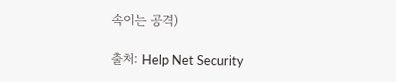속이는 공격)

출처: Help Net Security